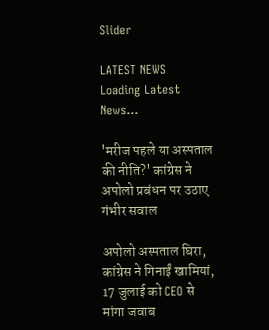Slider

LATEST NEWS
Loading Latest News...

'मरीज पहले या अस्पताल की नीति?' कांग्रेस ने अपोलो प्रबंधन पर उठाए गंभीर सवाल

अपोलो अस्पताल घिरा, कांग्रेस ने गिनाईं खामियां, 17 जुलाई को CEO से मांगा जवाब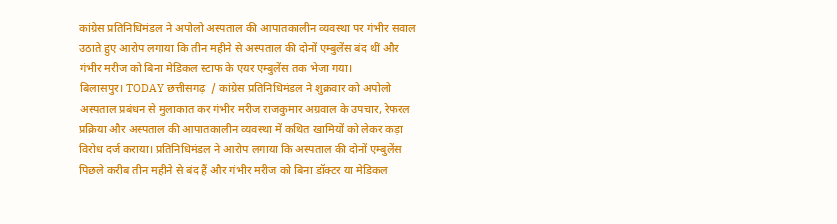कांग्रेस प्रतिनिधिमंडल ने अपोलो अस्पताल की आपातकालीन व्यवस्था पर गंभीर सवाल उठाते हुए आरोप लगाया कि तीन महीने से अस्पताल की दोनों एम्बुलेंस बंद थीं और गंभीर मरीज को बिना मेडिकल स्टाफ के एयर एम्बुलेंस तक भेजा गया।
बिलासपुर। TODAY छत्तीसगढ़  / कांग्रेस प्रतिनिधिमंडल ने शुक्रवार को अपोलो अस्पताल प्रबंधन से मुलाकात कर गंभीर मरीज राजकुमार अग्रवाल के उपचार, रेफरल प्रक्रिया और अस्पताल की आपातकालीन व्यवस्था में कथित खामियों को लेकर कड़ा विरोध दर्ज कराया। प्रतिनिधिमंडल ने आरोप लगाया कि अस्पताल की दोनों एम्बुलेंस पिछले करीब तीन महीने से बंद हैं और गंभीर मरीज को बिना डॉक्टर या मेडिकल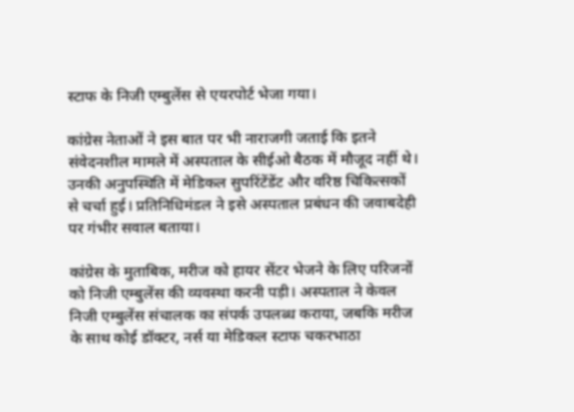स्टाफ के निजी एम्बुलेंस से एयरपोर्ट भेजा गया।

कांग्रेस नेताओं ने इस बात पर भी नाराजगी जताई कि इतने संवेदनशील मामले में अस्पताल के सीईओ बैठक में मौजूद नहीं थे। उनकी अनुपस्थिति में मेडिकल सुपरिंटेंडेंट और वरिष्ठ चिकित्सकों से चर्चा हुई। प्रतिनिधिमंडल ने इसे अस्पताल प्रबंधन की जवाबदेही पर गंभीर सवाल बताया।

कांग्रेस के मुताबिक, मरीज को हायर सेंटर भेजने के लिए परिजनों को निजी एम्बुलेंस की व्यवस्था करनी पड़ी। अस्पताल ने केवल निजी एम्बुलेंस संचालक का संपर्क उपलब्ध कराया, जबकि मरीज के साथ कोई डॉक्टर, नर्स या मेडिकल स्टाफ चकरभाठा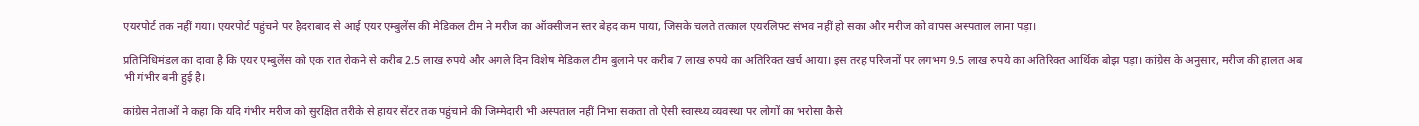एयरपोर्ट तक नहीं गया। एयरपोर्ट पहुंचने पर हैदराबाद से आई एयर एम्बुलेंस की मेडिकल टीम ने मरीज का ऑक्सीजन स्तर बेहद कम पाया, जिसके चलते तत्काल एयरलिफ्ट संभव नहीं हो सका और मरीज को वापस अस्पताल लाना पड़ा।

प्रतिनिधिमंडल का दावा है कि एयर एम्बुलेंस को एक रात रोकने से करीब 2.5 लाख रुपये और अगले दिन विशेष मेडिकल टीम बुलाने पर करीब 7 लाख रुपये का अतिरिक्त खर्च आया। इस तरह परिजनों पर लगभग 9.5 लाख रुपये का अतिरिक्त आर्थिक बोझ पड़ा। कांग्रेस के अनुसार, मरीज की हालत अब भी गंभीर बनी हुई है।

कांग्रेस नेताओं ने कहा कि यदि गंभीर मरीज को सुरक्षित तरीके से हायर सेंटर तक पहुंचाने की जिम्मेदारी भी अस्पताल नहीं निभा सकता तो ऐसी स्वास्थ्य व्यवस्था पर लोगों का भरोसा कैसे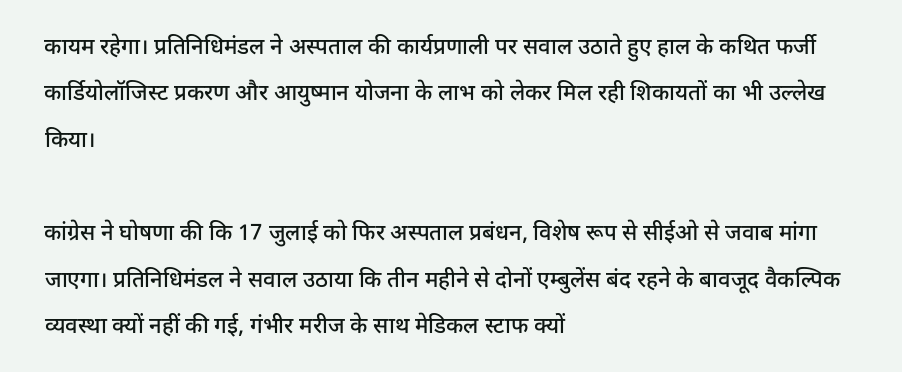कायम रहेगा। प्रतिनिधिमंडल ने अस्पताल की कार्यप्रणाली पर सवाल उठाते हुए हाल के कथित फर्जी कार्डियोलॉजिस्ट प्रकरण और आयुष्मान योजना के लाभ को लेकर मिल रही शिकायतों का भी उल्लेख किया।

कांग्रेस ने घोषणा की कि 17 जुलाई को फिर अस्पताल प्रबंधन, विशेष रूप से सीईओ से जवाब मांगा जाएगा। प्रतिनिधिमंडल ने सवाल उठाया कि तीन महीने से दोनों एम्बुलेंस बंद रहने के बावजूद वैकल्पिक व्यवस्था क्यों नहीं की गई, गंभीर मरीज के साथ मेडिकल स्टाफ क्यों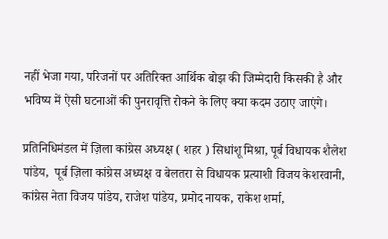नहीं भेजा गया, परिजनों पर अतिरिक्त आर्थिक बोझ की जिम्मेदारी किसकी है और भविष्य में ऐसी घटनाओं की पुनरावृत्ति रोकने के लिए क्या कदम उठाए जाएंगे।

प्रतिनिधिमंडल में ज़िला कांग्रेस अध्यक्ष ( शहर ) सिधांशू मिश्रा, पूर्ब विधायक शैलेश पांडेय,  पूर्ब ज़िला कांग्रेस अध्यक्ष व बेलतरा से विधायक प्रत्याशी विजय केशरवानी, कांग्रेस नेता विजय पांडेय, राजेश पांडेय, प्रमोद नायक, राकेश शर्मा,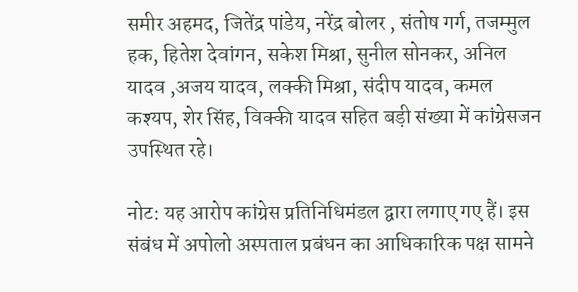समीर अहमद, जितेंद्र पांडेय, नरेंद्र बोलर , संतोष गर्ग, तजम्मुल हक, हितेश देवांगन, सकेश मिश्रा, सुनील सोनकर, अनिल यादव ,अजय यादव, लक्की मिश्रा, संदीप यादव, कमल कश्यप, शेर सिंह, विक्की यादव सहित बड़ी संख्या में कांग्रेसजन उपस्थित रहे।

नोट: यह आरोप कांग्रेस प्रतिनिधिमंडल द्वारा लगाए गए हैं। इस संबंध में अपोलो अस्पताल प्रबंधन का आधिकारिक पक्ष सामने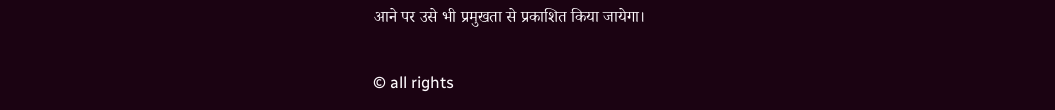आने पर उसे भी प्रमुखता से प्रकाशित किया जायेगा।

© all rights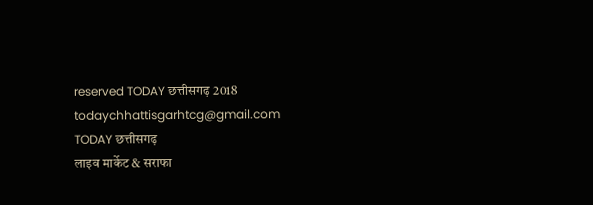reserved TODAY छत्तीसगढ़ 2018
todaychhattisgarhtcg@gmail.com
TODAY छत्तीसगढ़
लाइव मार्केट & सराफा